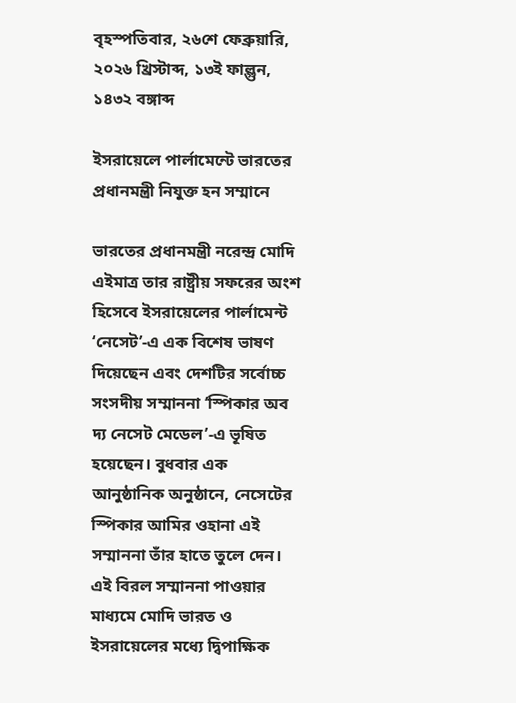বৃহস্পতিবার, ২৬শে ফেব্রুয়ারি, ২০২৬ খ্রিস্টাব্দ, ১৩ই ফাল্গুন, ১৪৩২ বঙ্গাব্দ

ইসরায়েলে পার্লামেন্টে ভারতের প্রধানমন্ত্রী নিযুক্ত হন সম্মানে

ভারতের প্রধানমন্ত্রী নরেন্দ্র মোদি এইমাত্র তার রাষ্ট্রীয় সফরের অংশ হিসেবে ইসরায়েলের পার্লামেন্ট ‘নেসেট’-এ এক বিশেষ ভাষণ দিয়েছেন এবং দেশটির সর্বোচ্চ সংসদীয় সম্মাননা ‘স্পিকার অব দ্য নেসেট মেডেল’-এ ভূষিত হয়েছেন। বুধবার এক আনুষ্ঠানিক অনুষ্ঠানে, নেসেটের স্পিকার আমির ওহানা এই সম্মাননা তাঁর হাতে তুলে দেন। এই বিরল সম্মাননা পাওয়ার মাধ্যমে মোদি ভারত ও ইসরায়েলের মধ্যে দ্বিপাক্ষিক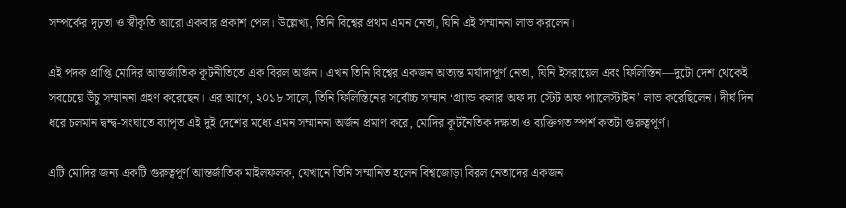সম্পর্কের দৃঢ়তা ও স্বীকৃতি আরো একবার প্রকাশ পেল। উল্লেখ্য, তিনি বিশ্বের প্রথম এমন নেতা, যিনি এই সম্মাননা লাভ করলেন।

এই পদক প্রাপ্তি মোদির আন্তর্জাতিক কূটনীতিতে এক বিরল অর্জন। এখন তিনি বিশ্বের একজন অত্যন্ত মর্যাদাপূর্ণ নেতা, যিনি ইসরায়েল এবং ফিলিস্তিন—দুটো দেশ থেকেই সবচেয়ে উঁচু সম্মাননা গ্রহণ করেছেন। এর আগে, ২০১৮ সালে, তিনি ফিলিস্তিনের সর্বোচ্চ সম্মান ‘গ্র্যান্ড কলার অফ দ্য স্টেট অফ প্যালেস্টাইন’ লাভ করেছিলেন। দীর্ঘ দিন ধরে চলমান দ্বন্দ্ব-সংঘাতে ব্যাপৃত এই দুই দেশের মধ্যে এমন সম্মাননা অর্জন প্রমাণ করে, মোদির কূটনৈতিক দক্ষতা ও ব্যক্তিগত স্পর্শ কতটা গুরুত্বপূর্ণ।

এটি মোদির জন্য একটি গুরুত্বপূর্ণ আন্তর্জাতিক মাইলফলক, যেখানে তিনি সম্মানিত হলেন বিশ্বজোড়া বিরল নেতাদের একজন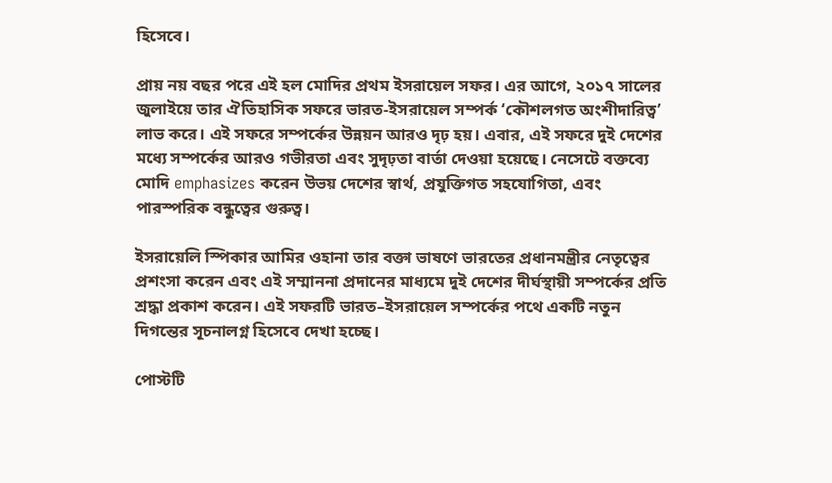হিসেবে।

প্রায় নয় বছর পরে এই হল মোদির প্রথম ইসরায়েল সফর। এর আগে, ২০১৭ সালের জুলাইয়ে তার ঐতিহাসিক সফরে ভারত-ইসরায়েল সম্পর্ক ‘কৌশলগত অংশীদারিত্ব’ লাভ করে। এই সফরে সম্পর্কের উন্নয়ন আরও দৃঢ় হয়। এবার, এই সফরে দুই দেশের মধ্যে সম্পর্কের আরও গভীরতা এবং সুদৃঢ়তা বার্তা দেওয়া হয়েছে। নেসেটে বক্তব্যে মোদি emphasizes করেন উভয় দেশের স্বার্থ, প্রযুক্তিগত সহযোগিতা, এবং পারস্পরিক বন্ধুত্বের গুরুত্ব।

ইসরায়েলি স্পিকার আমির ওহানা তার বক্তা ভাষণে ভারতের প্রধানমন্ত্রীর নেতৃত্বের প্রশংসা করেন এবং এই সম্মাননা প্রদানের মাধ্যমে দুই দেশের দীর্ঘস্থায়ী সম্পর্কের প্রতি শ্রদ্ধা প্রকাশ করেন। এই সফরটি ভারত–ইসরায়েল সম্পর্কের পথে একটি নতুন দিগন্তের সূচনালগ্ন হিসেবে দেখা হচ্ছে।

পোস্টটি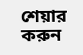শেয়ার করুন